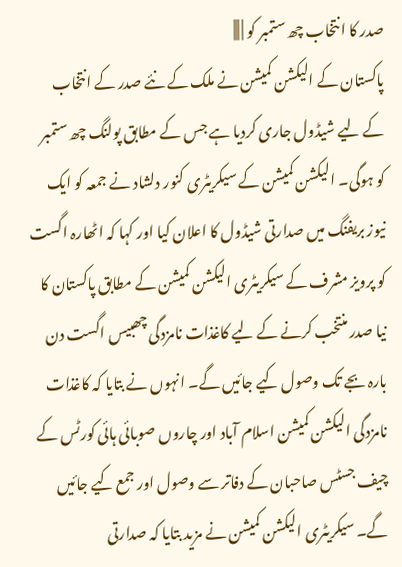صدر کا انتخاب چھ ستمبر کو | |||
پاکستان کے الیکشن کمیشن نے ملک کے نئے صدر کے انتخاب کے لیے شیڈول جاری کردیا ہے جس کے مطابق پولنگ چھ ستمبر کو ہوگی۔ الیکشن کمیشن کے سیکریٹری کنور دلشاد نے جمعہ کو ایک نیوز بریفنگ میں صدارتی شیڈول کا اعلان کیا اور کہا کہ اٹھارہ اگست کو پرویز مشرف کے سیکریٹری الیکشن کمیشن کے مطابق پاکستان کا نیا صدر منتخب کرنے کے لیے کاغذات نامزدگی چھبیس اگست دن بارہ بجے تک وصول کیے جائیں گے۔ انہوں نے بتایا کہ کاغذات نامزدگی الیکشن کمیشن اسلام آباد اور چاروں صوبائی ہائی کورٹس کے چیف جسٹس صاحبان کے دفاتر سے وصول اور جمع کیے جائیں گے۔ سیکریٹری الیکشن کمیشن نے مزید بتایا کہ صدارتی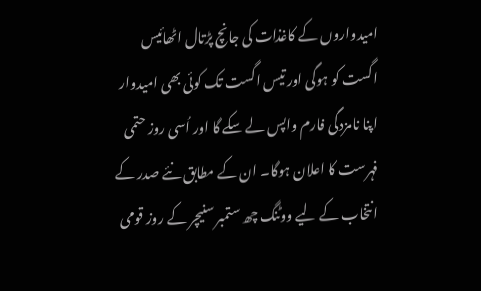امیدواروں کے کاغذات کی جانچ پڑتال اٹھائیس اگست کو ہوگی اور تیس اگست تک کوئی بھی امیدوار اپنا نامزدگی فارم واپس لے سکے گا اور اُسی روز حتمی فہرست کا اعلان ہوگا۔ ان کے مطابق نئے صدر کے انتخاب کے لیے ووٹنگ چھ ستمبر سنیچر کے روز قومی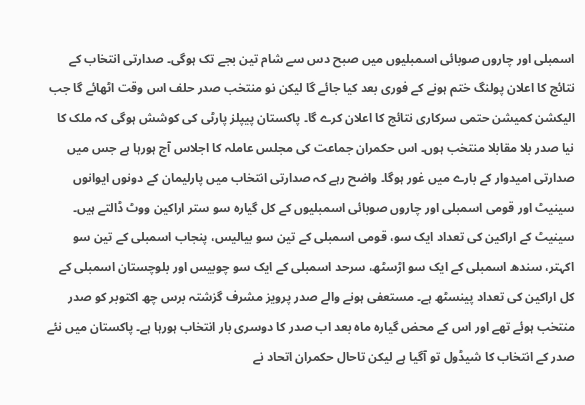اسمبلی اور چاروں صوبائی اسمبلیوں میں صبح دس سے شام تین بجے تک ہوگی۔ صدارتی انتخاب کے نتائج کا اعلان پولنگ ختم ہونے کے فوری بعد کیا جائے گا لیکن نو منتخب صدر حلف اس وقت اٹھائے گا جب الیکشن کمیشن حتمی سرکاری نتائج کا اعلان کرے گا۔ پاکستان پیپلز پارٹی کی کوشش ہوگی کہ ملک کا نیا صدر بلا مقابلا منتخب ہوں۔ اس حکمران جماعت کی مجلس عاملہ کا اجلاس آج ہورہا ہے جس میں صدارتی امیدوار کے بارے میں غور ہوگا۔ واضح رہے کہ صدارتی انتخاب میں پارلیمان کے دونوں ایوانوں سینیٹ اور قومی اسمبلی اور چاروں صوبائی اسمبلیوں کے کل گیارہ سو ستر اراکین ووٹ ڈالتے ہیں۔ سینیٹ کے اراکین کی تعداد ایک سو، قومی اسمبلی کے تین سو بیالیس، پنجاب اسمبلی کے تین سو اکہتر، سندھ اسمبلی کے ایک سو اڑسٹھ، سرحد اسمبلی کے ایک سو چوبیس اور بلوچستان اسمبلی کے کل اراکین کی تعداد پینسٹھ ہے۔ مستعفی ہونے والے صدر پرویز مشرف گزشتہ برس چھ اکتوبر کو صدر منتخب ہوئے تھے اور اس کے محض گیارہ ماہ بعد اب صدر کا دوسری بار انتخاب ہورہا ہے۔ پاکستان میں نئے صدر کے انتخاب کا شیڈول تو آگیا ہے لیکن تاحال حکمران اتحاد نے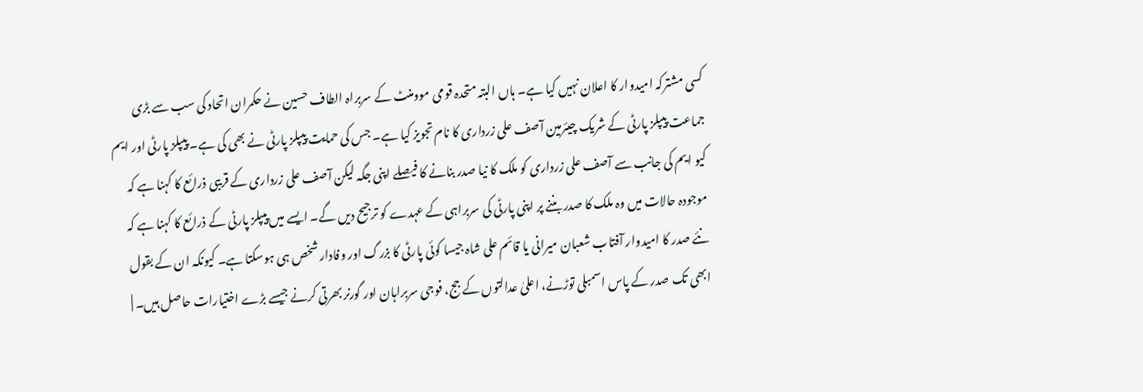کسی مشترکہ امیدوار کا اعلان نہیں کیا ہے۔ ہاں البتہ متحدہ قومی موومنٹ کے سربراہ الطاف حسین نے حکمران اتحاد کی سب سے بڑی جماعت پیپلز پارٹی کے شریک چیئرمین آصف علی زرداری کا نام تجویز کیا ہے۔ جس کی حمایت پیپلز پارٹی نے بھی کی ہے۔ پیپلز پارٹی اور ایم کیو ایم کی جانب سے آصف علی زرداری کو ملک کا نیا صدر بنانے کا فیصلے اپنی جگہ لیکن آصف علی زرداری کے قریبی ذرائع کا کہنا ہے کہ موجودہ حالات میں وہ ملک کا صدر بننے پر اپنی پارٹی کی سربراہی کے عہدے کو ترجیح دیں گے۔ ایسے میں پیپلز پارٹی کے ذرائع کا کہنا ہے کہ نئے صدر کا امیدوار آفتاب شعبان میرانی یا قائم علی شاہ جیسا کوئی پارٹی کا بزرگ اور وفادار شخص ہی ہوسکتا ہے۔ کیونکہ ان کے بقول ابھی تک صدر کے پاس اسمبلی توڑنے، اعلیٰ عدالتوں کے جج، فوجی سربراہان اور گورنر بھرتی کرنے جیسے بڑے اختیارات حاصل ہیں۔ |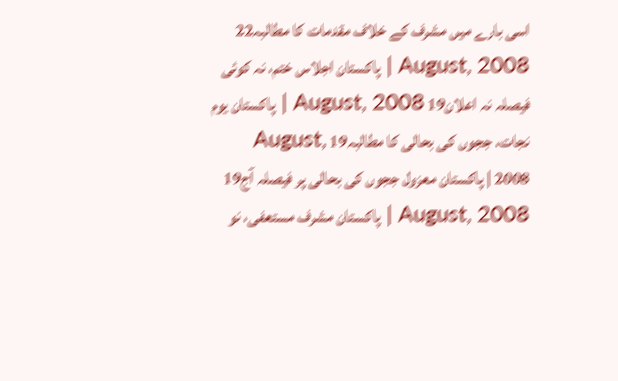اسی بارے میں مشرف کے خلاف مقدمات کا مطالبہ22 August, 2008 | پاکستان اجلاس ختم، نہ کوئی فیصلہ نہ اعلان19 August, 2008 | پاکستان یوم نجات، ججوں کی بحالی کا مطالبہ19 August, 2008 | پاکستان معزول ججوں کی بحالی پر فیصلہ آج19 August, 2008 | پاکستان مشرف مستعفی، نو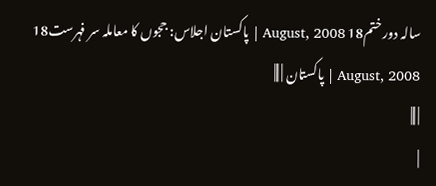سالہ دور ختم18 August, 2008 | پاکستان اجلاس: ججوں کا معاملہ سر فہرست18 August, 2008 | پاکستان | |||
| |||
|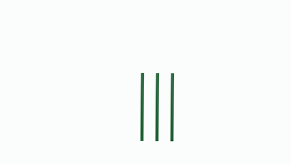|||